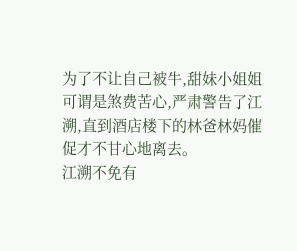为了不让自己被牛,甜妹小姐姐可谓是煞费苦心,严肃警告了江溯,直到酒店楼下的林爸林妈催促才不甘心地离去。
江溯不免有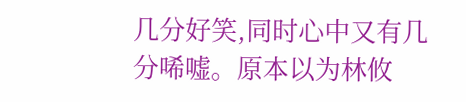几分好笑,同时心中又有几分唏嘘。原本以为林攸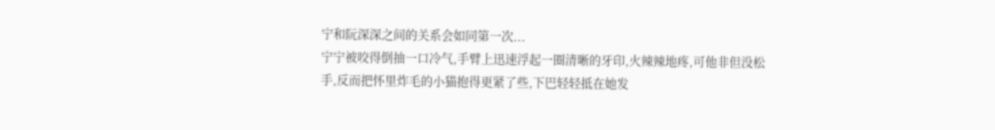宁和阮深深之间的关系会如同第一次...
宁宁被咬得倒抽一口冷气,手臂上迅速浮起一圈清晰的牙印,火辣辣地疼,可他非但没松手,反而把怀里炸毛的小猫抱得更紧了些,下巴轻轻抵在她发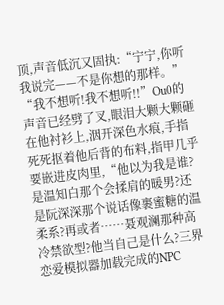顶,声音低沉又固执:“宁宁,你听我说完——不是你想的那样。”
“我不想听!我不想听!!”Ou0的声音已经劈了叉,眼泪大颗大颗砸在他衬衫上,洇开深色水痕,手指死死抠着他后背的布料,指甲几乎要嵌进皮肉里,“他以为我是谁?是温知白那个会揉肩的暖男?还是阮深深那个说话像裹蜜糖的温柔系?再或者……聂观澜那种高冷禁欲型?他当自己是什么?三界恋爱模拟器加载完成的NPC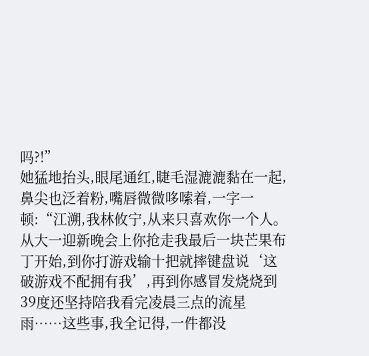吗?!”
她猛地抬头,眼尾通红,睫毛湿漉漉黏在一起,鼻尖也泛着粉,嘴唇微微哆嗦着,一字一顿:“江溯,我林攸宁,从来只喜欢你一个人。从大一迎新晚会上你抢走我最后一块芒果布丁开始,到你打游戏输十把就摔键盘说‘这破游戏不配拥有我’,再到你感冒发烧烧到39度还坚持陪我看完凌晨三点的流星雨……这些事,我全记得,一件都没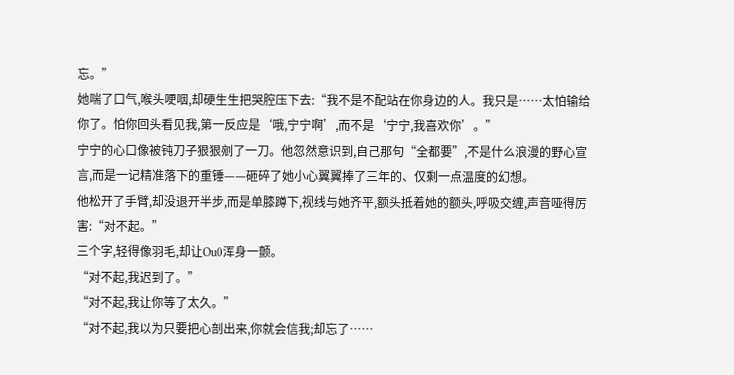忘。”
她喘了口气,喉头哽咽,却硬生生把哭腔压下去:“我不是不配站在你身边的人。我只是……太怕输给你了。怕你回头看见我,第一反应是‘哦,宁宁啊’,而不是‘宁宁,我喜欢你’。”
宁宁的心口像被钝刀子狠狠剜了一刀。他忽然意识到,自己那句“全都要”,不是什么浪漫的野心宣言,而是一记精准落下的重锤——砸碎了她小心翼翼捧了三年的、仅剩一点温度的幻想。
他松开了手臂,却没退开半步,而是单膝蹲下,视线与她齐平,额头抵着她的额头,呼吸交缠,声音哑得厉害:“对不起。”
三个字,轻得像羽毛,却让Ou0浑身一颤。
“对不起,我迟到了。”
“对不起,我让你等了太久。”
“对不起,我以为只要把心剖出来,你就会信我;却忘了……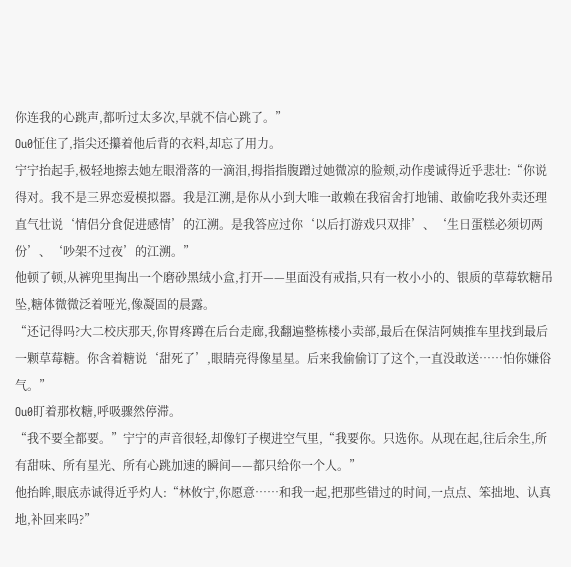你连我的心跳声,都听过太多次,早就不信心跳了。”
Ou0怔住了,指尖还攥着他后背的衣料,却忘了用力。
宁宁抬起手,极轻地擦去她左眼滑落的一滴泪,拇指指腹蹭过她微凉的脸颊,动作虔诚得近乎悲壮:“你说得对。我不是三界恋爱模拟器。我是江溯,是你从小到大唯一敢赖在我宿舍打地铺、敢偷吃我外卖还理直气壮说‘情侣分食促进感情’的江溯。是我答应过你‘以后打游戏只双排’、‘生日蛋糕必须切两份’、‘吵架不过夜’的江溯。”
他顿了顿,从裤兜里掏出一个磨砂黑绒小盒,打开——里面没有戒指,只有一枚小小的、银质的草莓软糖吊坠,糖体微微泛着哑光,像凝固的晨露。
“还记得吗?大二校庆那天,你胃疼蹲在后台走廊,我翻遍整栋楼小卖部,最后在保洁阿姨推车里找到最后一颗草莓糖。你含着糖说‘甜死了’,眼睛亮得像星星。后来我偷偷订了这个,一直没敢送……怕你嫌俗气。”
Ou0盯着那枚糖,呼吸骤然停滞。
“我不要全都要。”宁宁的声音很轻,却像钉子楔进空气里,“我要你。只选你。从现在起,往后余生,所有甜味、所有星光、所有心跳加速的瞬间——都只给你一个人。”
他抬眸,眼底赤诚得近乎灼人:“林攸宁,你愿意……和我一起,把那些错过的时间,一点点、笨拙地、认真地,补回来吗?”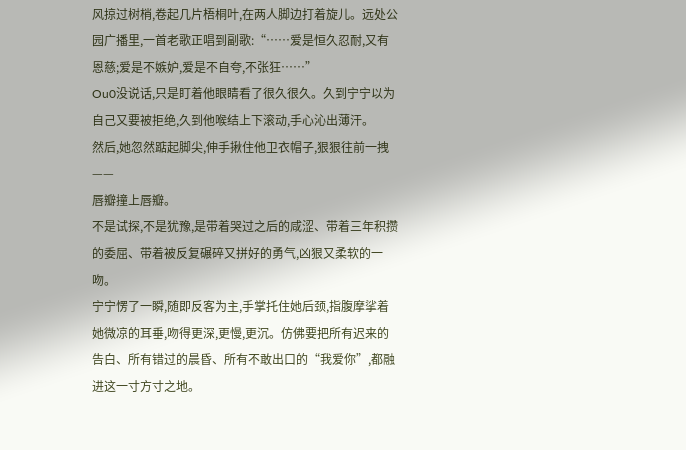风掠过树梢,卷起几片梧桐叶,在两人脚边打着旋儿。远处公园广播里,一首老歌正唱到副歌:“……爱是恒久忍耐,又有恩慈;爱是不嫉妒,爱是不自夸,不张狂……”
Ou0没说话,只是盯着他眼睛看了很久很久。久到宁宁以为自己又要被拒绝,久到他喉结上下滚动,手心沁出薄汗。
然后,她忽然踮起脚尖,伸手揪住他卫衣帽子,狠狠往前一拽——
唇瓣撞上唇瓣。
不是试探,不是犹豫,是带着哭过之后的咸涩、带着三年积攒的委屈、带着被反复碾碎又拼好的勇气,凶狠又柔软的一吻。
宁宁愣了一瞬,随即反客为主,手掌托住她后颈,指腹摩挲着她微凉的耳垂,吻得更深,更慢,更沉。仿佛要把所有迟来的告白、所有错过的晨昏、所有不敢出口的“我爱你”,都融进这一寸方寸之地。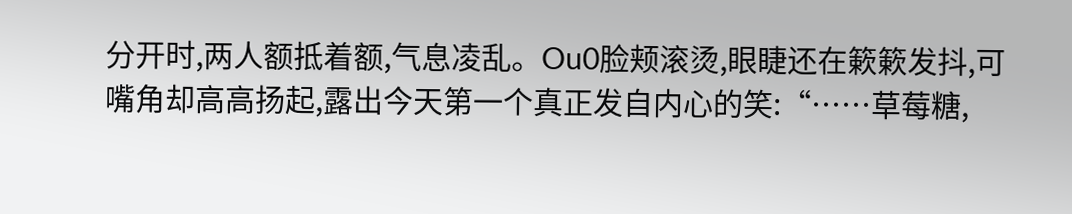分开时,两人额抵着额,气息凌乱。Ou0脸颊滚烫,眼睫还在簌簌发抖,可嘴角却高高扬起,露出今天第一个真正发自内心的笑:“……草莓糖,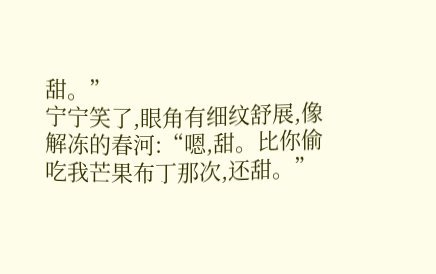甜。”
宁宁笑了,眼角有细纹舒展,像解冻的春河:“嗯,甜。比你偷吃我芒果布丁那次,还甜。”